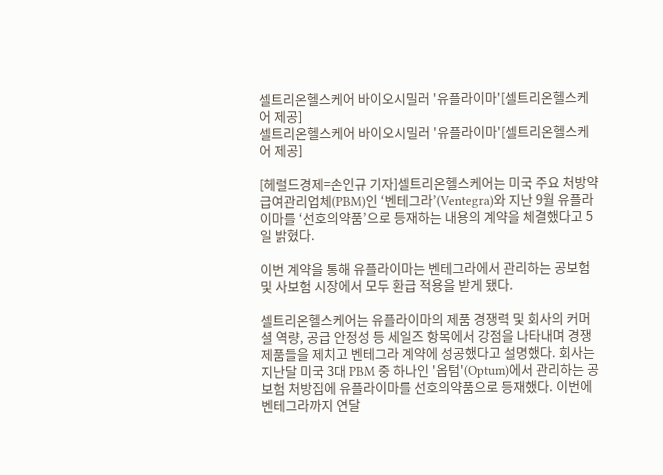셀트리온헬스케어 바이오시밀러 '유플라이마'[셀트리온헬스케어 제공]
셀트리온헬스케어 바이오시밀러 '유플라이마'[셀트리온헬스케어 제공]

[헤럴드경제=손인규 기자]셀트리온헬스케어는 미국 주요 처방약급여관리업체(PBM)인 ‘벤테그라’(Ventegra)와 지난 9월 유플라이마를 ‘선호의약품’으로 등재하는 내용의 계약을 체결했다고 5일 밝혔다.

이번 계약을 통해 유플라이마는 벤테그라에서 관리하는 공보험 및 사보험 시장에서 모두 환급 적용을 받게 됐다.

셀트리온헬스케어는 유플라이마의 제품 경쟁력 및 회사의 커머셜 역량, 공급 안정성 등 세일즈 항목에서 강점을 나타내며 경쟁 제품들을 제치고 벤테그라 계약에 성공했다고 설명했다. 회사는 지난달 미국 3대 PBM 중 하나인 '옵텀'(Optum)에서 관리하는 공보험 처방집에 유플라이마를 선호의약품으로 등재했다. 이번에 벤테그라까지 연달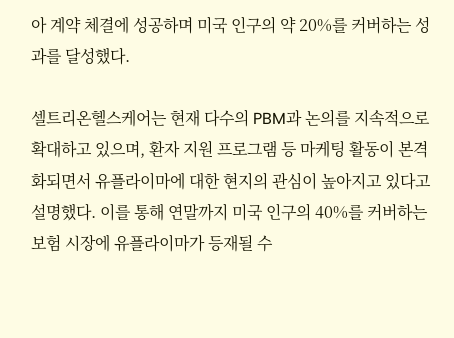아 계약 체결에 성공하며 미국 인구의 약 20%를 커버하는 성과를 달성했다.

셀트리온헬스케어는 현재 다수의 PBM과 논의를 지속적으로 확대하고 있으며, 환자 지원 프로그램 등 마케팅 활동이 본격화되면서 유플라이마에 대한 현지의 관심이 높아지고 있다고 설명했다. 이를 통해 연말까지 미국 인구의 40%를 커버하는 보험 시장에 유플라이마가 등재될 수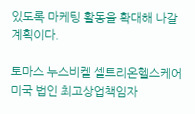있도록 마케팅 활동을 확대해 나갈 계획이다.

토마스 누스비켈 셀트리온헬스케어 미국 법인 최고상업책임자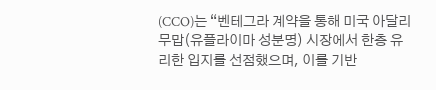(CCO)는 “벤테그라 계약을 통해 미국 아달리무맙(유플라이마 성분명) 시장에서 한층 유리한 입지를 선점했으며, 이를 기반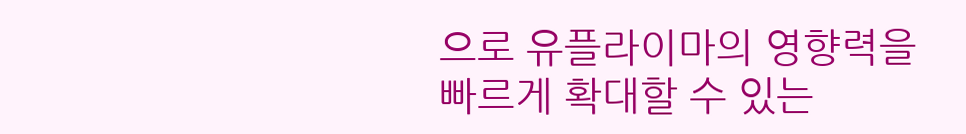으로 유플라이마의 영향력을 빠르게 확대할 수 있는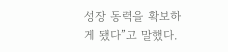성장 동력을 확보하게 됐다”고 말했다.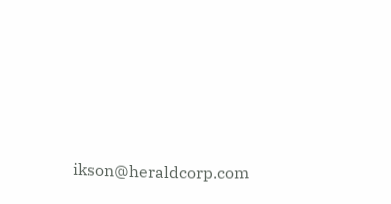ikson@heraldcorp.com